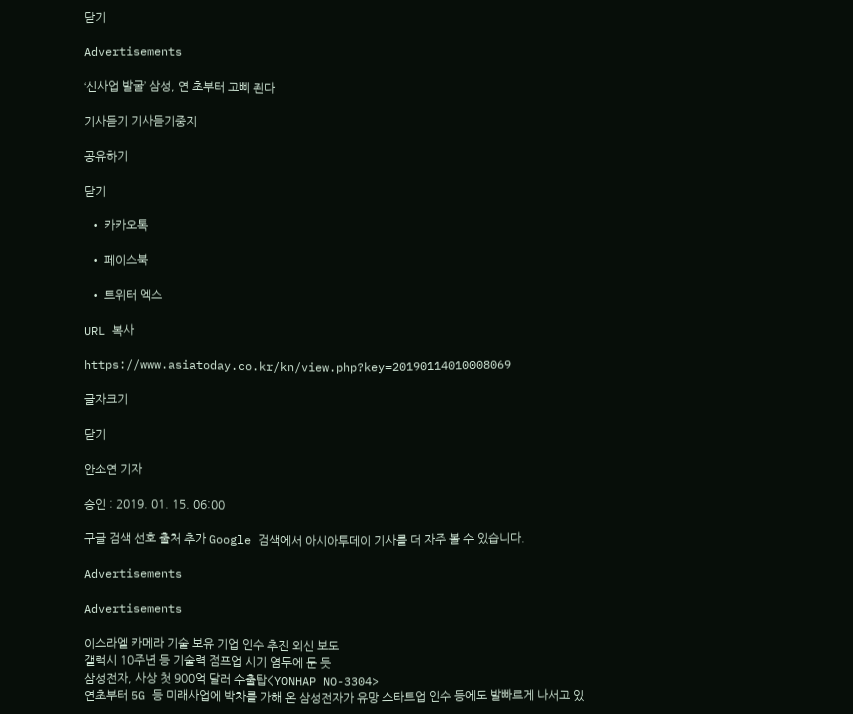닫기

Advertisements

‘신사업 발굴’ 삼성, 연 초부터 고삐 죈다

기사듣기 기사듣기중지

공유하기

닫기

  • 카카오톡

  • 페이스북

  • 트위터 엑스

URL 복사

https://www.asiatoday.co.kr/kn/view.php?key=20190114010008069

글자크기

닫기

안소연 기자

승인 : 2019. 01. 15. 06:00

구글 검색 선호 출처 추가 Google 검색에서 아시아투데이 기사를 더 자주 볼 수 있습니다.

Advertisements

Advertisements

이스라엘 카메라 기술 보유 기업 인수 추진 외신 보도
갤럭시 10주년 등 기술력 점프업 시기 염두에 둔 듯
삼성전자, 사상 첫 900억 달러 수출탑<YONHAP NO-3304>
연초부터 5G 등 미래사업에 박차를 가해 온 삼성전자가 유망 스타트업 인수 등에도 발빠르게 나서고 있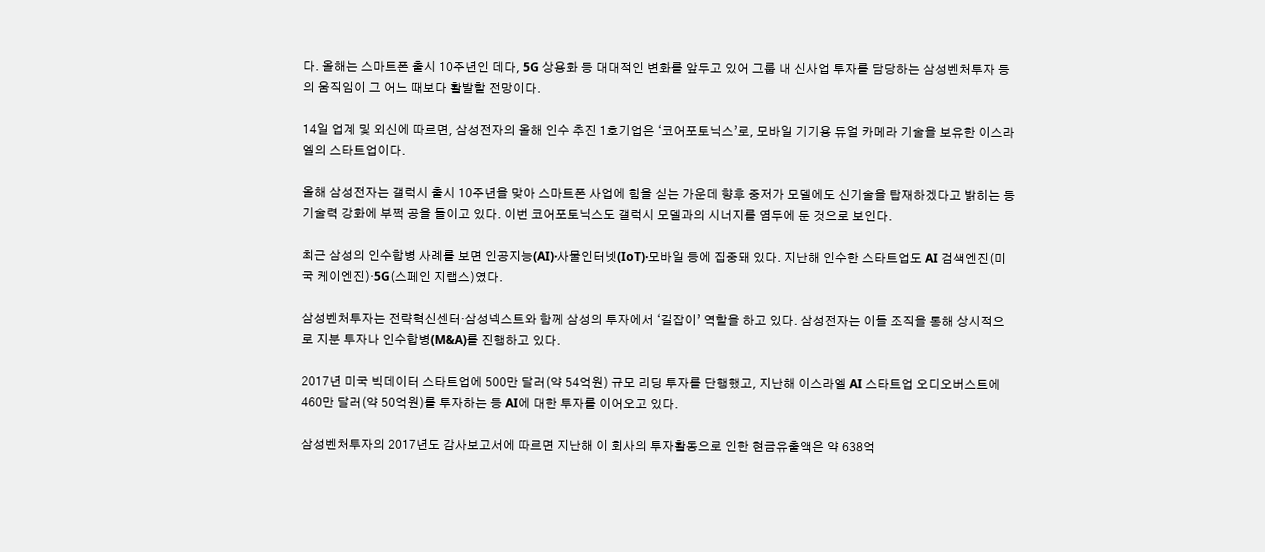다. 올해는 스마트폰 출시 10주년인 데다, 5G 상용화 등 대대적인 변화를 앞두고 있어 그룹 내 신사업 투자를 담당하는 삼성벤처투자 등의 움직임이 그 어느 때보다 활발할 전망이다.

14일 업계 및 외신에 따르면, 삼성전자의 올해 인수 추진 1호기업은 ‘코어포토닉스’로, 모바일 기기용 듀얼 카메라 기술을 보유한 이스라엘의 스타트업이다.

올해 삼성전자는 갤럭시 출시 10주년을 맞아 스마트폰 사업에 힘을 싣는 가운데 향후 중저가 모델에도 신기술을 탑재하겠다고 밝히는 등 기술력 강화에 부쩍 공을 들이고 있다. 이번 코어포토닉스도 갤럭시 모델과의 시너지를 염두에 둔 것으로 보인다.

최근 삼성의 인수합병 사례를 보면 인공지능(AI)·사물인터넷(IoT)·모바일 등에 집중돼 있다. 지난해 인수한 스타트업도 AI 검색엔진(미국 케이엔진)·5G(스페인 지랩스)였다.

삼성벤처투자는 전략혁신센터·삼성넥스트와 함께 삼성의 투자에서 ‘길잡이’ 역할을 하고 있다. 삼성전자는 이들 조직을 통해 상시적으로 지분 투자나 인수합병(M&A)를 진행하고 있다.

2017년 미국 빅데이터 스타트업에 500만 달러(약 54억원) 규모 리딩 투자를 단행했고, 지난해 이스라엘 AI 스타트업 오디오버스트에 460만 달러(약 50억원)를 투자하는 등 AI에 대한 투자를 이어오고 있다.

삼성벤처투자의 2017년도 감사보고서에 따르면 지난해 이 회사의 투자활동으로 인한 현금유출액은 약 638억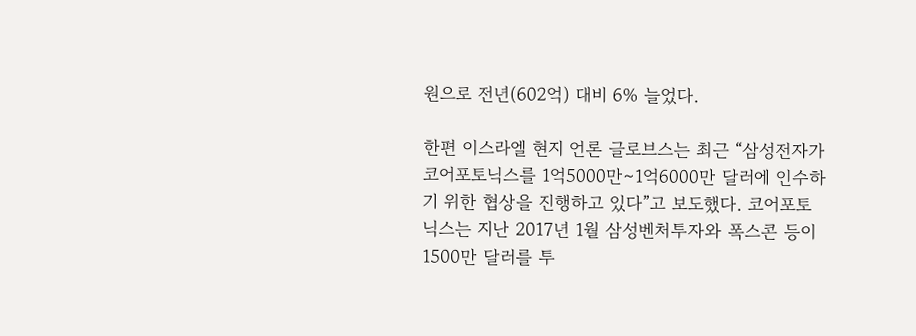원으로 전년(602억) 대비 6% 늘었다.

한편 이스라엘 현지 언론 글로브스는 최근 “삼성전자가 코어포토닉스를 1억5000만∼1억6000만 달러에 인수하기 위한 협상을 진행하고 있다”고 보도했다. 코어포토닉스는 지난 2017년 1월 삼성벤처투자와 폭스콘 등이 1500만 달러를 투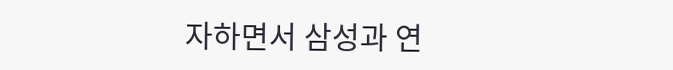자하면서 삼성과 연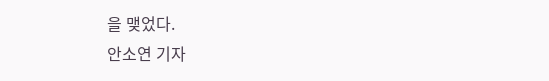을 맺었다.
안소연 기자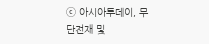ⓒ 아시아투데이, 무단전재 및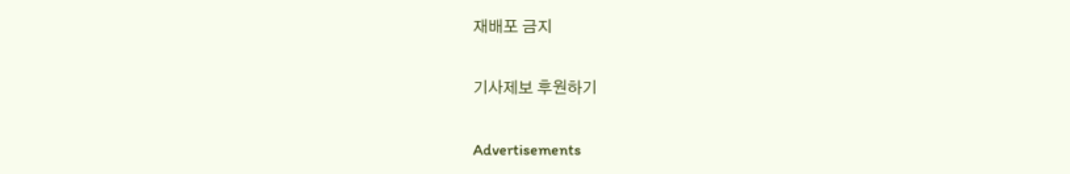재배포 금지

기사제보 후원하기

Advertisements